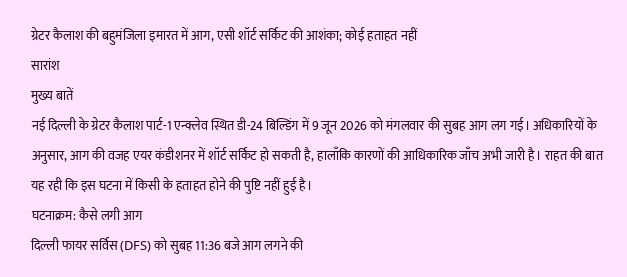ग्रेटर कैलाश की बहुमंजिला इमारत में आग, एसी शॉर्ट सर्किट की आशंका; कोई हताहत नहीं
सारांश
मुख्य बातें
नई दिल्ली के ग्रेटर कैलाश पार्ट-1 एन्क्लेव स्थित डी-24 बिल्डिंग में 9 जून 2026 को मंगलवार की सुबह आग लग गई। अधिकारियों के अनुसार, आग की वजह एयर कंडीशनर में शॉर्ट सर्किट हो सकती है, हालाँकि कारणों की आधिकारिक जाँच अभी जारी है। राहत की बात यह रही कि इस घटना में किसी के हताहत होने की पुष्टि नहीं हुई है।
घटनाक्रम: कैसे लगी आग
दिल्ली फायर सर्विस (DFS) को सुबह 11:36 बजे आग लगने की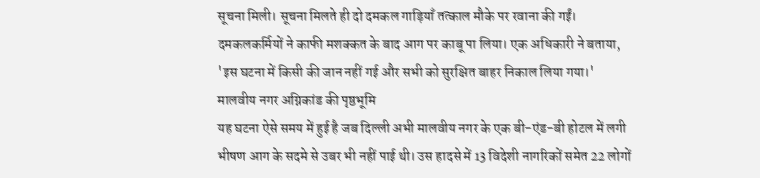सूचना मिली। सूचना मिलते ही दो दमकल गाड़ियाँ तत्काल मौके पर रवाना की गईं। दमकलकर्मियों ने काफी मशक्कत के बाद आग पर काबू पा लिया। एक अधिकारी ने बताया, 'इस घटना में किसी की जान नहीं गई और सभी को सुरक्षित बाहर निकाल लिया गया।'
मालवीय नगर अग्निकांड की पृष्ठभूमि
यह घटना ऐसे समय में हुई है जब दिल्ली अभी मालवीय नगर के एक बी-एंड-बी होटल में लगी भीषण आग के सदमे से उबर भी नहीं पाई थी। उस हादसे में 13 विदेशी नागरिकों समेत 22 लोगों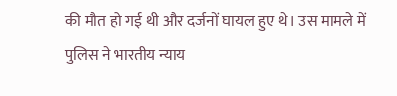की मौत हो गई थी और दर्जनों घायल हुए थे। उस मामले में पुलिस ने भारतीय न्याय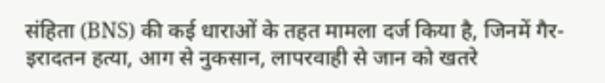संहिता (BNS) की कई धाराओं के तहत मामला दर्ज किया है, जिनमें गैर-इरादतन हत्या, आग से नुकसान, लापरवाही से जान को खतरे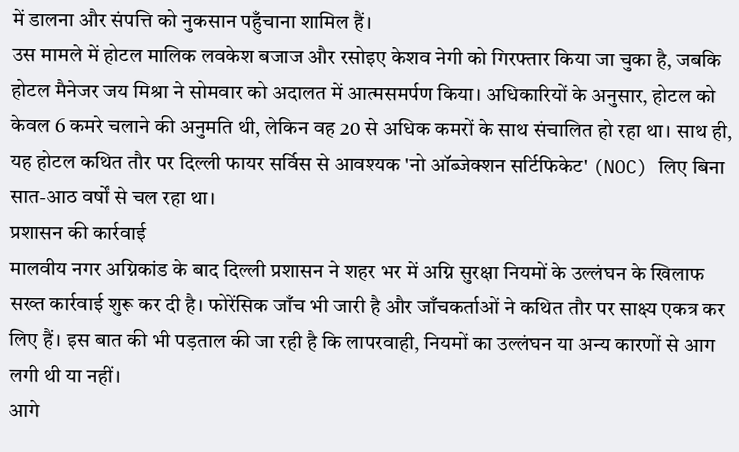में डालना और संपत्ति को नुकसान पहुँचाना शामिल हैं।
उस मामले में होटल मालिक लवकेश बजाज और रसोइए केशव नेगी को गिरफ्तार किया जा चुका है, जबकि होटल मैनेजर जय मिश्रा ने सोमवार को अदालत में आत्मसमर्पण किया। अधिकारियों के अनुसार, होटल को केवल 6 कमरे चलाने की अनुमति थी, लेकिन वह 20 से अधिक कमरों के साथ संचालित हो रहा था। साथ ही, यह होटल कथित तौर पर दिल्ली फायर सर्विस से आवश्यक 'नो ऑब्जेक्शन सर्टिफिकेट' (NOC) लिए बिना सात-आठ वर्षों से चल रहा था।
प्रशासन की कार्रवाई
मालवीय नगर अग्निकांड के बाद दिल्ली प्रशासन ने शहर भर में अग्नि सुरक्षा नियमों के उल्लंघन के खिलाफ सख्त कार्रवाई शुरू कर दी है। फोरेंसिक जाँच भी जारी है और जाँचकर्ताओं ने कथित तौर पर साक्ष्य एकत्र कर लिए हैं। इस बात की भी पड़ताल की जा रही है कि लापरवाही, नियमों का उल्लंघन या अन्य कारणों से आग लगी थी या नहीं।
आगे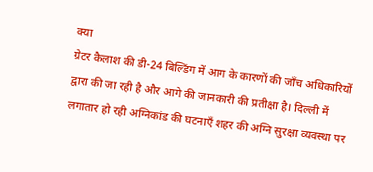क्या
ग्रेटर कैलाश की डी-24 बिल्डिंग में आग के कारणों की जाँच अधिकारियों द्वारा की जा रही है और आगे की जानकारी की प्रतीक्षा है। दिल्ली में लगातार हो रही अग्निकांड की घटनाएँ शहर की अग्नि सुरक्षा व्यवस्था पर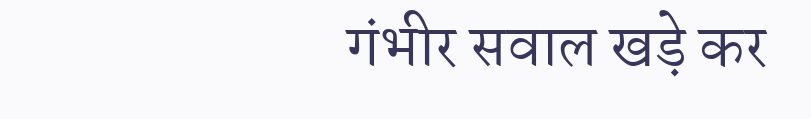गंभीर सवाल खड़े कर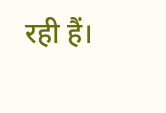रही हैं।